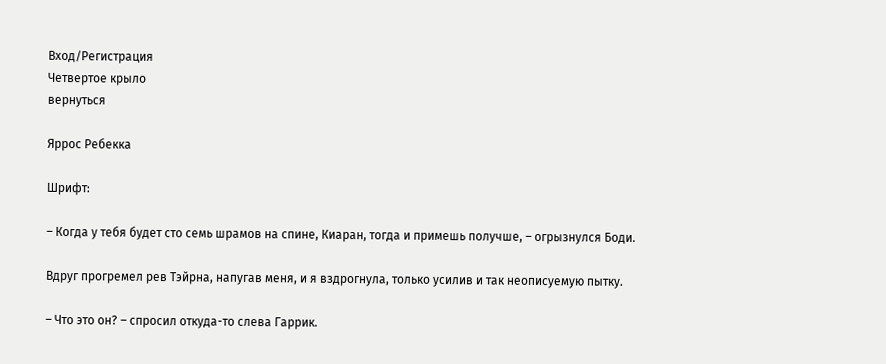Вход/Регистрация
Четвертое крыло
вернуться

Яррос Ребекка

Шрифт:

– Когда у тебя будет сто семь шрамов на спине, Киаран, тогда и примешь получше, – огрызнулся Боди.

Вдруг прогремел рев Тэйрна, напугав меня, и я вздрогнула, только усилив и так неописуемую пытку.

– Что это он? – спросил откуда-то слева Гаррик.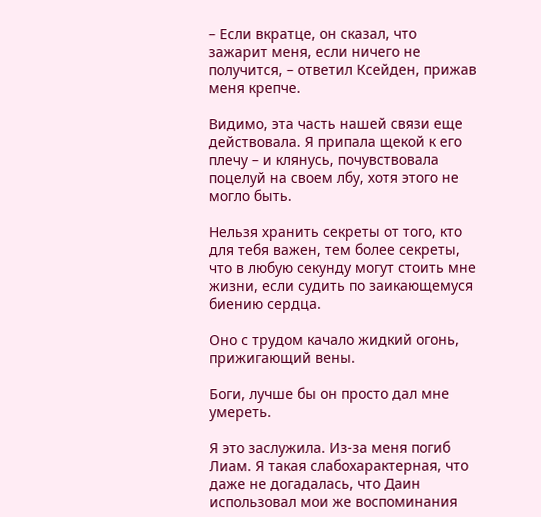– Если вкратце, он сказал, что зажарит меня, если ничего не получится, – ответил Ксейден, прижав меня крепче.

Видимо, эта часть нашей связи еще действовала. Я припала щекой к его плечу – и клянусь, почувствовала поцелуй на своем лбу, хотя этого не могло быть.

Нельзя хранить секреты от того, кто для тебя важен, тем более секреты, что в любую секунду могут стоить мне жизни, если судить по заикающемуся биению сердца.

Оно с трудом качало жидкий огонь, прижигающий вены.

Боги, лучше бы он просто дал мне умереть.

Я это заслужила. Из-за меня погиб Лиам. Я такая слабохарактерная, что даже не догадалась, что Даин использовал мои же воспоминания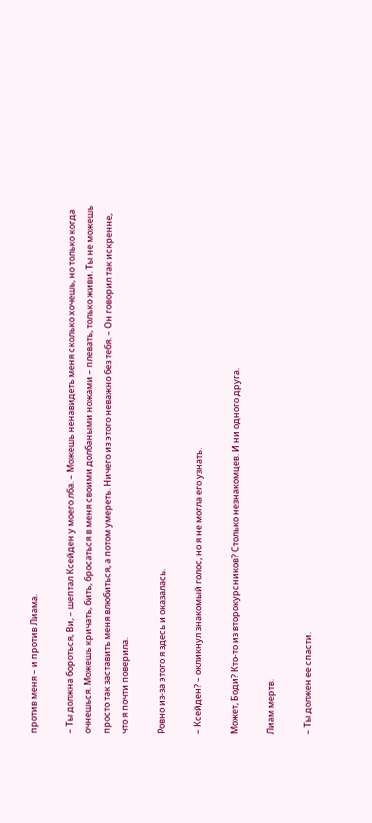против меня – и против Лиама.

– Ты должна бороться, Ви, – шептал Ксейден у моего лба. – Можешь ненавидеть меня сколько хочешь, но только когда очнешься. Можешь кричать, бить, бросаться в меня своими долбаными ножами – плевать, только живи. Ты не можешь просто так заставить меня влюбиться, а потом умереть. Ничего из этого неважно без тебя. – Он говорил так искренне, что я почти поверила.

Ровно из-за этого я здесь и оказалась.

– Ксейден? – окликнул знакомый голос, но я не могла его узнать.

Может, Боди? Кто-то из второкурсников? Столько незнакомцев. И ни одного друга.

Лиам мертв.

– Ты должен ее спасти.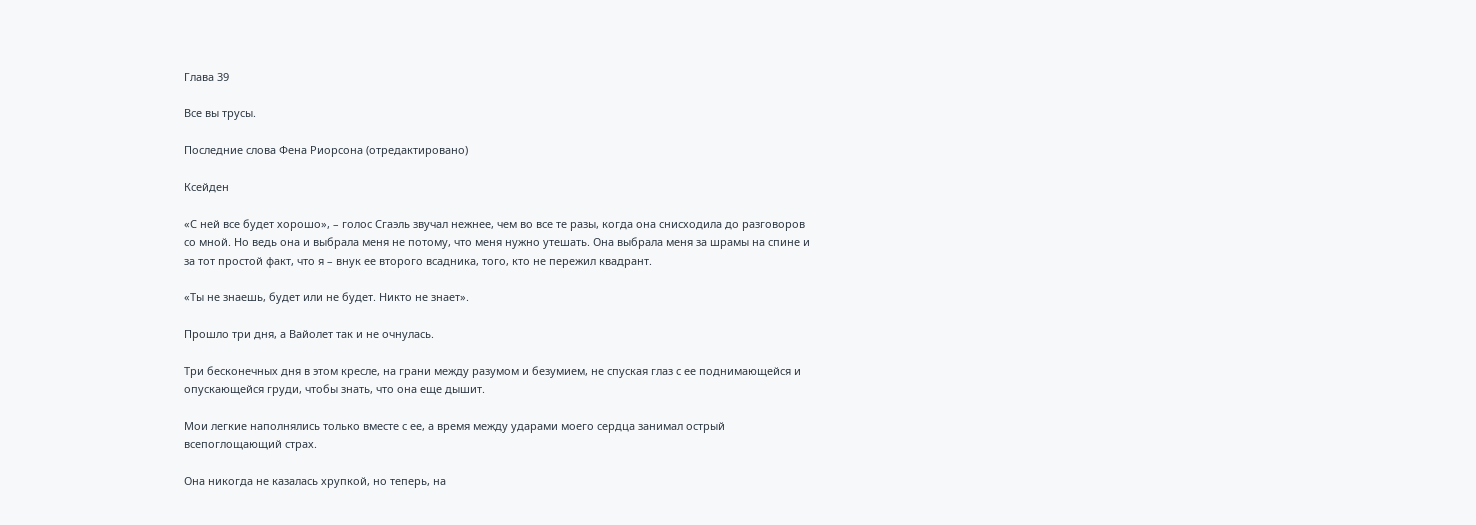Глава 39

Все вы трусы.

Последние слова Фена Риорсона (отредактировано)

Ксейден

«С ней все будет хорошо», – голос Сгаэль звучал нежнее, чем во все те разы, когда она снисходила до разговоров со мной. Но ведь она и выбрала меня не потому, что меня нужно утешать. Она выбрала меня за шрамы на спине и за тот простой факт, что я – внук ее второго всадника, того, кто не пережил квадрант.

«Ты не знаешь, будет или не будет. Никто не знает».

Прошло три дня, а Вайолет так и не очнулась.

Три бесконечных дня в этом кресле, на грани между разумом и безумием, не спуская глаз с ее поднимающейся и опускающейся груди, чтобы знать, что она еще дышит.

Мои легкие наполнялись только вместе с ее, а время между ударами моего сердца занимал острый всепоглощающий страх.

Она никогда не казалась хрупкой, но теперь, на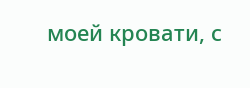моей кровати, с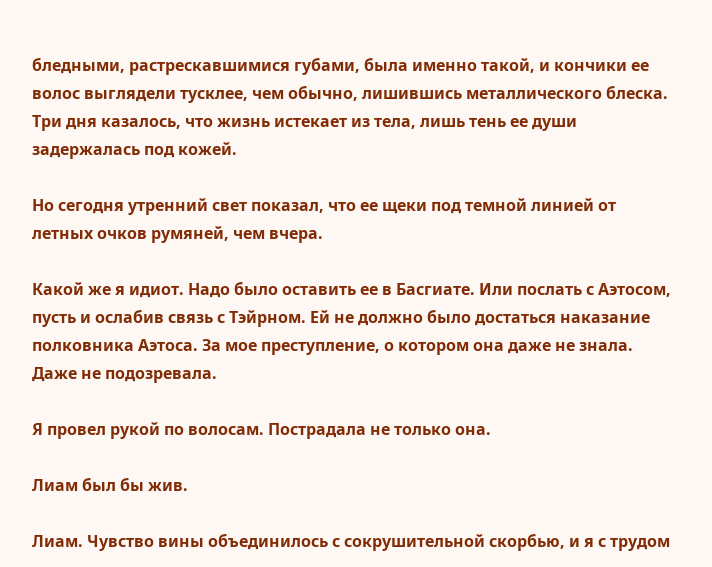бледными, растрескавшимися губами, была именно такой, и кончики ее волос выглядели тусклее, чем обычно, лишившись металлического блеска. Три дня казалось, что жизнь истекает из тела, лишь тень ее души задержалась под кожей.

Но сегодня утренний свет показал, что ее щеки под темной линией от летных очков румяней, чем вчера.

Какой же я идиот. Надо было оставить ее в Басгиате. Или послать с Аэтосом, пусть и ослабив связь с Тэйрном. Ей не должно было достаться наказание полковника Аэтоса. За мое преступление, о котором она даже не знала. Даже не подозревала.

Я провел рукой по волосам. Пострадала не только она.

Лиам был бы жив.

Лиам. Чувство вины объединилось с сокрушительной скорбью, и я с трудом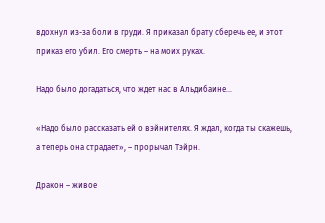вдохнул из-за боли в груди. Я приказал брату сберечь ее, и этот приказ его убил. Его смерть – на моих руках.

Надо было догадаться, что ждет нас в Альдибаине…

«Надо было рассказать ей о вэйнителях. Я ждал, когда ты скажешь, а теперь она страдает», – прорычал Тэйрн.

Дракон – живое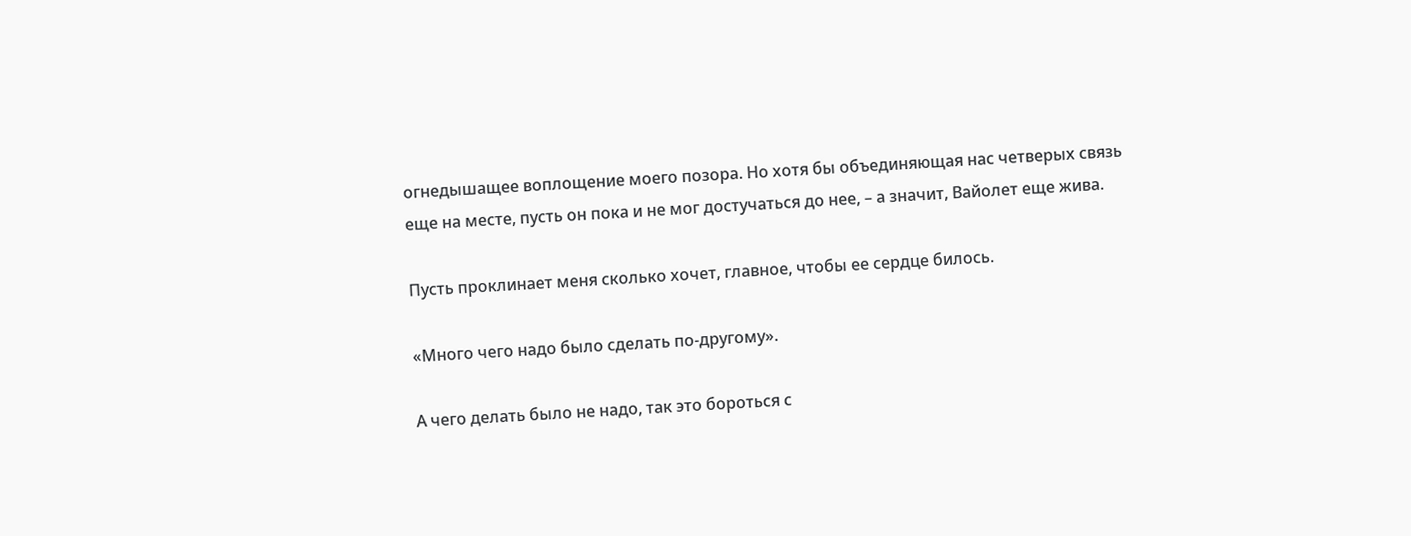огнедышащее воплощение моего позора. Но хотя бы объединяющая нас четверых связь еще на месте, пусть он пока и не мог достучаться до нее, – а значит, Вайолет еще жива.

Пусть проклинает меня сколько хочет, главное, чтобы ее сердце билось.

«Много чего надо было сделать по-другому».

А чего делать было не надо, так это бороться с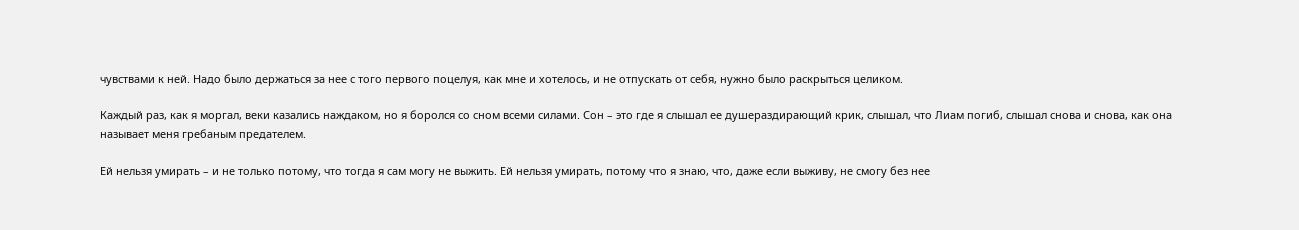чувствами к ней. Надо было держаться за нее с того первого поцелуя, как мне и хотелось, и не отпускать от себя, нужно было раскрыться целиком.

Каждый раз, как я моргал, веки казались наждаком, но я боролся со сном всеми силами. Сон – это где я слышал ее душераздирающий крик, слышал, что Лиам погиб, слышал снова и снова, как она называет меня гребаным предателем.

Ей нельзя умирать – и не только потому, что тогда я сам могу не выжить. Ей нельзя умирать, потому что я знаю, что, даже если выживу, не смогу без нее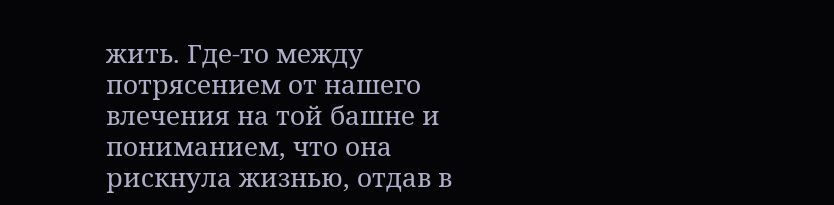жить. Где-то между потрясением от нашего влечения на той башне и пониманием, что она рискнула жизнью, отдав в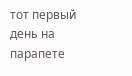тот первый день на парапете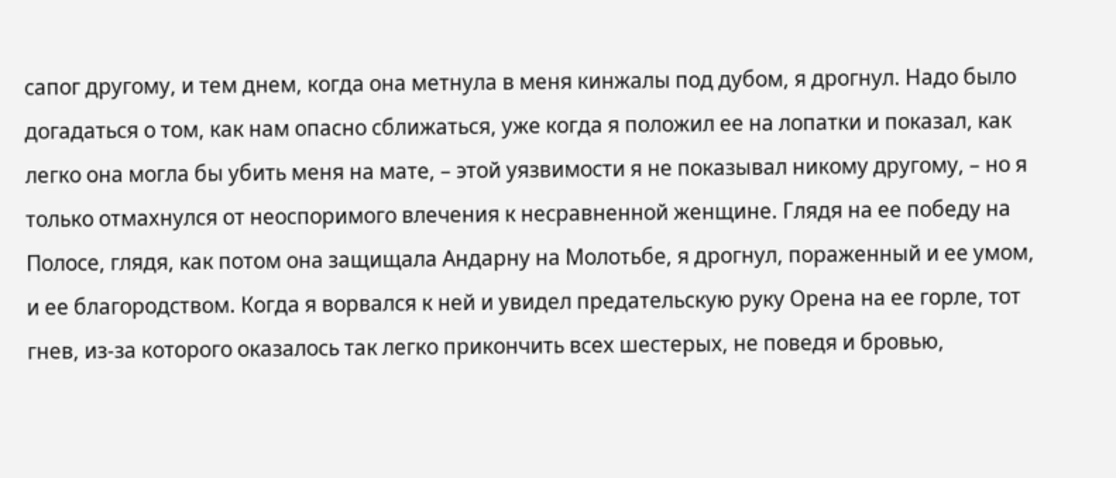сапог другому, и тем днем, когда она метнула в меня кинжалы под дубом, я дрогнул. Надо было догадаться о том, как нам опасно сближаться, уже когда я положил ее на лопатки и показал, как легко она могла бы убить меня на мате, – этой уязвимости я не показывал никому другому, – но я только отмахнулся от неоспоримого влечения к несравненной женщине. Глядя на ее победу на Полосе, глядя, как потом она защищала Андарну на Молотьбе, я дрогнул, пораженный и ее умом, и ее благородством. Когда я ворвался к ней и увидел предательскую руку Орена на ее горле, тот гнев, из-за которого оказалось так легко прикончить всех шестерых, не поведя и бровью,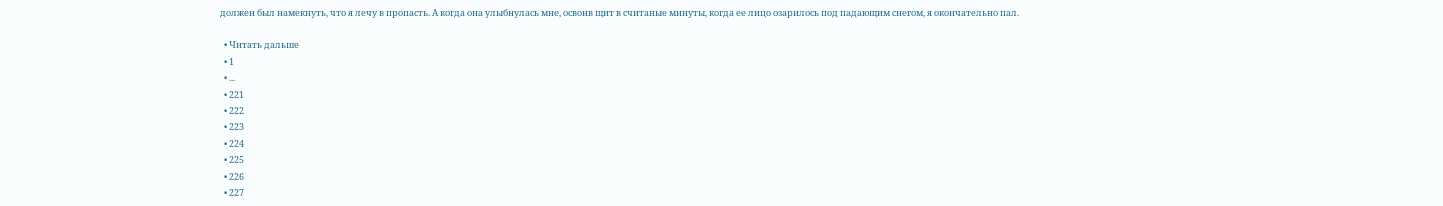должен был намекнуть, что я лечу в пропасть. А когда она улыбнулась мне, освоив щит в считаные минуты, когда ее лицо озарилось под падающим снегом, я окончательно пал.

  • Читать дальше
  • 1
  • ...
  • 221
  • 222
  • 223
  • 224
  • 225
  • 226
  • 227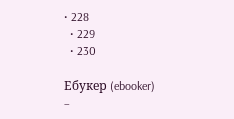• 228
  • 229
  • 230

Ебукер (ebooker) –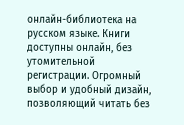онлайн-библиотека на русском языке. Книги доступны онлайн, без утомительной регистрации. Огромный выбор и удобный дизайн, позволяющий читать без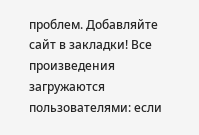проблем. Добавляйте сайт в закладки! Все произведения загружаются пользователями: если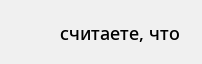считаете, что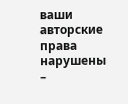ваши авторские права нарушены –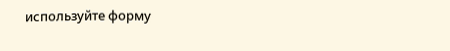используйте форму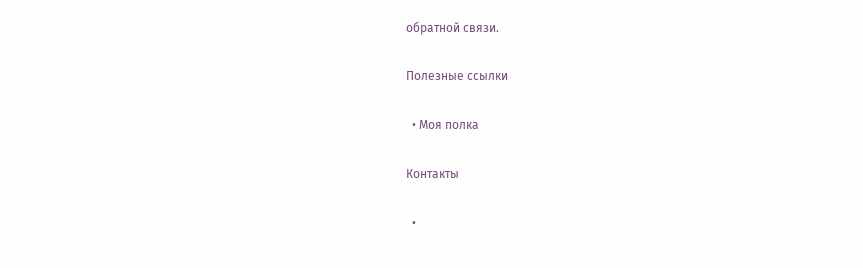обратной связи.

Полезные ссылки

  • Моя полка

Контакты

  •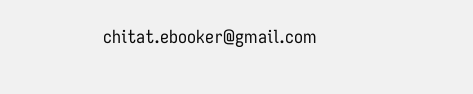chitat.ebooker@gmail.com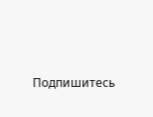Подпишитесь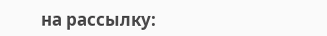на рассылку: